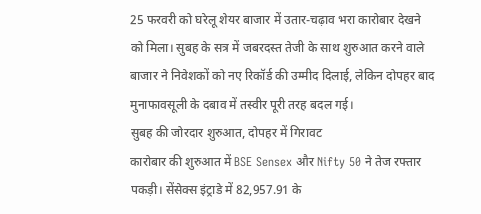25 फरवरी को घरेलू शेयर बाजार में उतार-चढ़ाव भरा कारोबार देखने को मिला। सुबह के सत्र में जबरदस्त तेजी के साथ शुरुआत करने वाले बाजार ने निवेशकों को नए रिकॉर्ड की उम्मीद दिलाई, लेकिन दोपहर बाद मुनाफावसूली के दबाव में तस्वीर पूरी तरह बदल गई।
सुबह की जोरदार शुरुआत, दोपहर में गिरावट
कारोबार की शुरुआत में BSE Sensex और Nifty 50 ने तेज रफ्तार पकड़ी। सेंसेक्स इंट्राडे में 82,957.91 के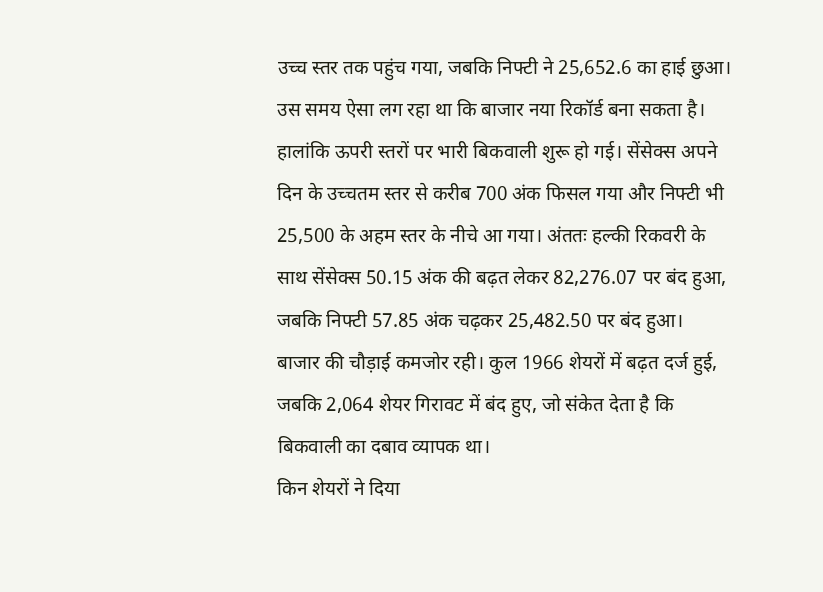उच्च स्तर तक पहुंच गया, जबकि निफ्टी ने 25,652.6 का हाई छुआ। उस समय ऐसा लग रहा था कि बाजार नया रिकॉर्ड बना सकता है।
हालांकि ऊपरी स्तरों पर भारी बिकवाली शुरू हो गई। सेंसेक्स अपने दिन के उच्चतम स्तर से करीब 700 अंक फिसल गया और निफ्टी भी 25,500 के अहम स्तर के नीचे आ गया। अंततः हल्की रिकवरी के साथ सेंसेक्स 50.15 अंक की बढ़त लेकर 82,276.07 पर बंद हुआ, जबकि निफ्टी 57.85 अंक चढ़कर 25,482.50 पर बंद हुआ।
बाजार की चौड़ाई कमजोर रही। कुल 1966 शेयरों में बढ़त दर्ज हुई, जबकि 2,064 शेयर गिरावट में बंद हुए, जो संकेत देता है कि बिकवाली का दबाव व्यापक था।
किन शेयरों ने दिया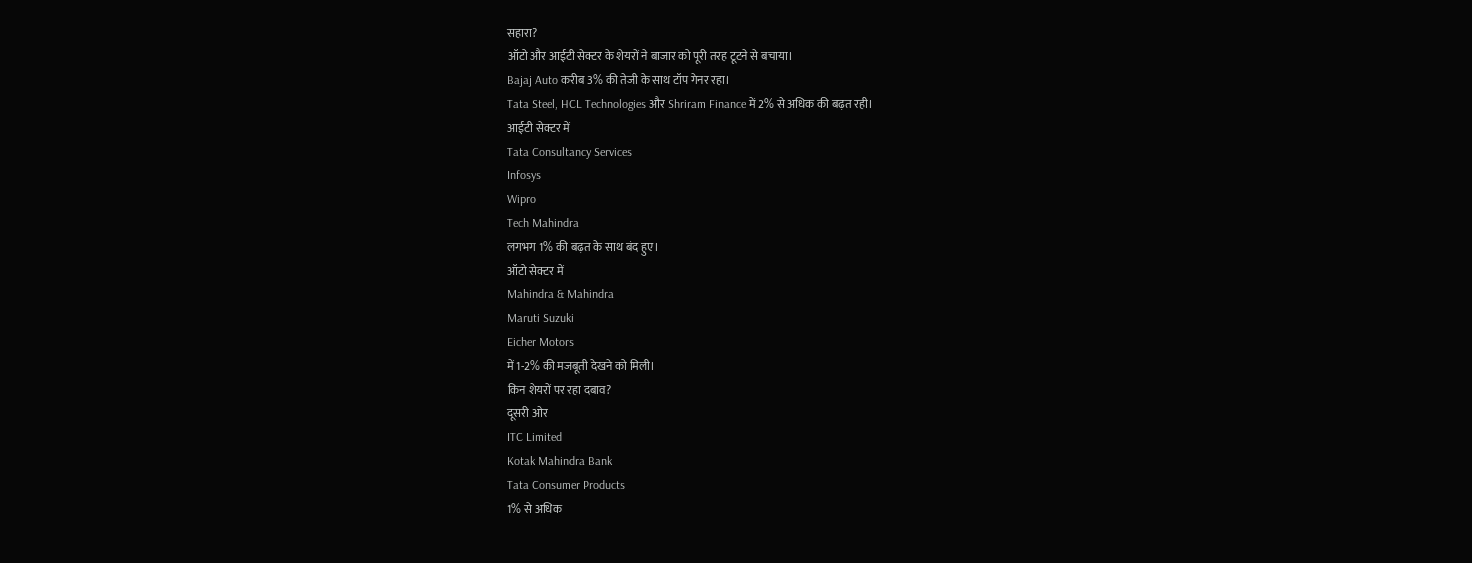सहारा?
ऑटो और आईटी सेक्टर के शेयरों ने बाजार को पूरी तरह टूटने से बचाया।
Bajaj Auto करीब 3% की तेजी के साथ टॉप गेनर रहा।
Tata Steel, HCL Technologies और Shriram Finance में 2% से अधिक की बढ़त रही।
आईटी सेक्टर में
Tata Consultancy Services
Infosys
Wipro
Tech Mahindra
लगभग 1% की बढ़त के साथ बंद हुए।
ऑटो सेक्टर में
Mahindra & Mahindra
Maruti Suzuki
Eicher Motors
में 1-2% की मजबूती देखने को मिली।
किन शेयरों पर रहा दबाव?
दूसरी ओर
ITC Limited
Kotak Mahindra Bank
Tata Consumer Products
1% से अधिक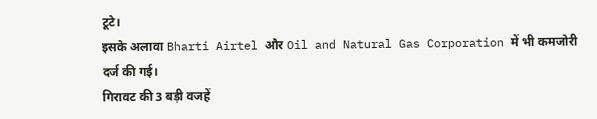टूटे।
इसके अलावा Bharti Airtel और Oil and Natural Gas Corporation में भी कमजोरी दर्ज की गई।
गिरावट की 3 बड़ी वजहें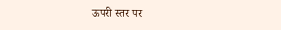ऊपरी स्तर पर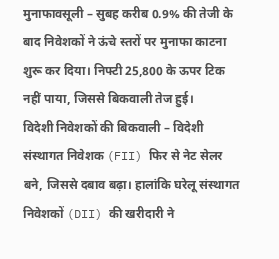मुनाफावसूली – सुबह करीब 0.9% की तेजी के बाद निवेशकों ने ऊंचे स्तरों पर मुनाफा काटना शुरू कर दिया। निफ्टी 25,800 के ऊपर टिक नहीं पाया, जिससे बिकवाली तेज हुई।
विदेशी निवेशकों की बिकवाली – विदेशी संस्थागत निवेशक (FII) फिर से नेट सेलर बने, जिससे दबाव बढ़ा। हालांकि घरेलू संस्थागत निवेशकों (DII) की खरीदारी ने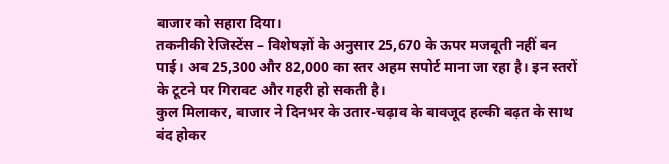बाजार को सहारा दिया।
तकनीकी रेजिस्टेंस – विशेषज्ञों के अनुसार 25,670 के ऊपर मजबूती नहीं बन पाई। अब 25,300 और 82,000 का स्तर अहम सपोर्ट माना जा रहा है। इन स्तरों के टूटने पर गिरावट और गहरी हो सकती है।
कुल मिलाकर, बाजार ने दिनभर के उतार-चढ़ाव के बावजूद हल्की बढ़त के साथ बंद होकर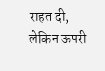राहत दी, लेकिन ऊपरी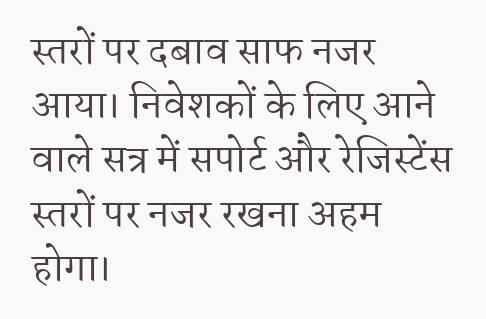स्तरों पर दबाव साफ नजर आया। निवेशकों के लिए आने वाले सत्र में सपोर्ट और रेजिस्टेंस स्तरों पर नजर रखना अहम होगा।